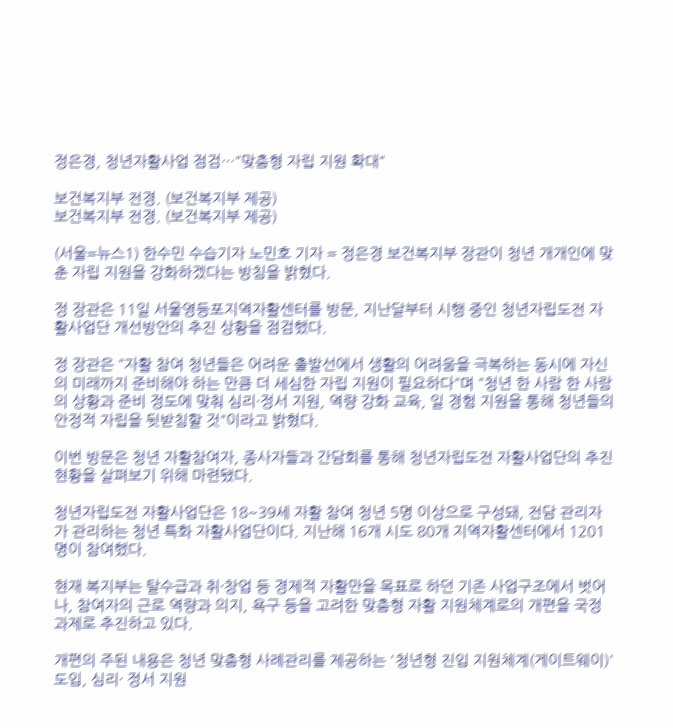정은경, 청년자활사업 점검…"맞춤형 자립 지원 확대"

보건복지부 전경. (보건복지부 제공)
보건복지부 전경. (보건복지부 제공)

(서울=뉴스1) 한수민 수습기자 노민호 기자 = 정은경 보건복지부 장관이 청년 개개인에 맞춘 자립 지원을 강화하겠다는 방침을 밝혔다.

정 장관은 11일 서울영등포지역자활센터를 방문, 지난달부터 시행 중인 청년자립도전 자활사업단 개선방안의 추진 상황을 점검했다.

정 장관은 "자활 참여 청년들은 어려운 출발선에서 생활의 어려움을 극복하는 동시에 자신의 미래까지 준비해야 하는 만큼 더 세심한 자립 지원이 필요하다"며 "청년 한 사람 한 사람의 상황과 준비 정도에 맞춰 심리·정서 지원, 역량 강화 교육, 일 경험 지원을 통해 청년들의 안정적 자립을 뒷받침할 것"이라고 밝혔다.

이번 방문은 청년 자활참여자, 종사자들과 간담회를 통해 청년자립도전 자활사업단의 추진 현황을 살펴보기 위해 마련됐다.

청년자립도전 자활사업단은 18~39세 자활 참여 청년 5명 이상으로 구성돼, 전담 관리자가 관리하는 청년 특화 자활사업단이다. 지난해 16개 시도 80개 지역자활센터에서 1201명이 참여했다.

현재 복지부는 탈수급과 취·창업 등 경제적 자활만을 목표로 하던 기존 사업구조에서 벗어나, 참여자의 근로 역량과 의지, 욕구 등을 고려한 맞춤형 자활 지원체계로의 개편을 국정과제로 추진하고 있다.

개편의 주된 내용은 청년 맞춤형 사례관리를 제공하는 '청년형 진입 지원체계(게이트웨이)' 도입, 심리· 정서 지원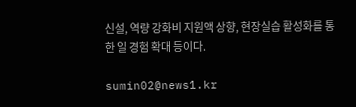신설, 역량 강화비 지원액 상향, 현장실습 활성화를 통한 일 경험 확대 등이다.

sumin02@news1.kr